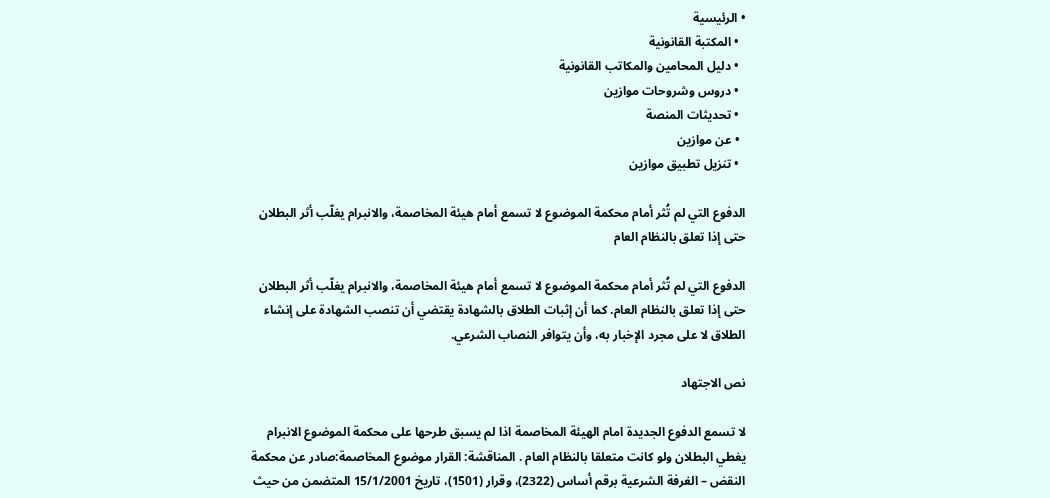• الرئيسية
  • المكتبة القانونية
  • دليل المحامين والمكاتب القانونية
  • دروس وشروحات موازين
  • تحديثات المنصة
  • عن موازين
  • تنزيل تطبيق موازين

الدفوع التي لم تُثر أمام محكمة الموضوع لا تسمع أمام هيئة المخاصمة، والانبرام يغلّب أثر البطلان حتى إذا تعلق بالنظام العام

الدفوع التي لم تُثر أمام محكمة الموضوع لا تسمع أمام هيئة المخاصمة، والانبرام يغلّب أثر البطلان حتى إذا تعلق بالنظام العام. كما أن إثبات الطلاق بالشهادة يقتضي أن تنصب الشهادة على إنشاء الطلاق لا على مجرد الإخبار به، وأن يتوافر النصاب الشرعي.

نص الاجتهاد

لا تسمع الدفوع الجديدة امام الهيئة المخاصمة اذا لم يسبق طرحها على محكمة الموضوع الانبرام يغطي البطلان ولو كانت متعلقا بالنظام العام . المناقشة: القرار موضوع المخاصمة:صادر عن محكمة النقض – الغرفة الشرعية برقم أساس (2322)، وقرار (1501)، تاريخ 15/1/2001 المتضمن من حيث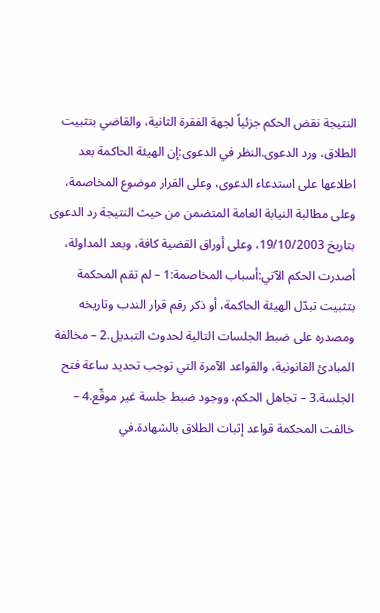النتيجة نقض الحكم جزئياً لجهة الفقرة الثانية، والقاضي بتثبيت الطلاق، ورد الدعوى.النظر في الدعوى:إن الهيئة الحاكمة بعد اطلاعها على استدعاء الدعوى، وعلى القرار موضوع المخاصمة، وعلى مطالبة النيابة العامة المتضمن من حيث النتيجة رد الدعوى بتاريخ 19/10/2003، وعلى أوراق القضية كافة، وبعد المداولة، أصدرت الحكم الآتي:أسباب المخاصمة:1 – لم تقم المحكمة بتثبيت تبدّل الهيئة الحاكمة، أو ذكر رقم قرار الندب وتاريخه ومصدره على ضبط الجلسات التالية لحدوث التبديل.2 – مخالفة المبادئ القانونية، والقواعد الآمرة التي توجب تحديد ساعة فتح الجلسة.3 – تجاهل الحكم، ووجود ضبط جلسة غير موقّع.4 – خالفت المحكمة قواعد إثبات الطلاق بالشهادة.في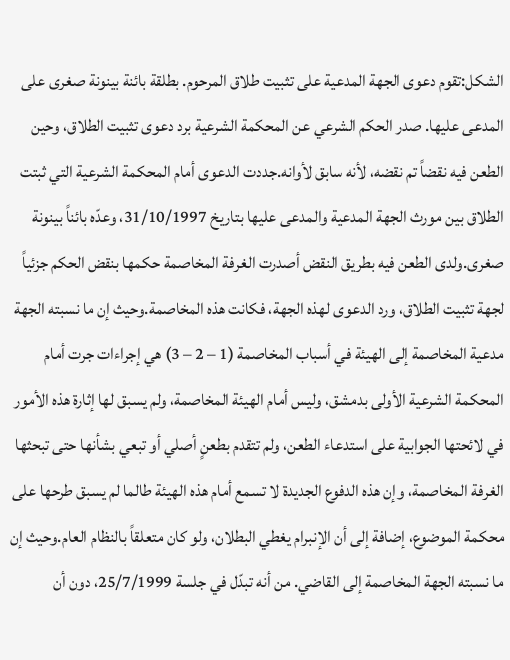الشكل:تقوم دعوى الجهة المدعية على تثبيت طلاق المرحوم. بطلقة بائنة بينونة صغرى على المدعى عليها. صدر الحكم الشرعي عن المحكمة الشرعية برد دعوى تثبيت الطلاق، وحين الطعن فيه نقضاً تم نقضه، لأنه سابق لأوانه.جددت الدعوى أمام المحكمة الشرعية التي ثبتت الطلاق بين مورث الجهة المدعية والمدعى عليها بتاريخ 31/10/1997، وعدّه بائناً بينونة صغرى.ولدى الطعن فيه بطريق النقض أصدرت الغرفة المخاصمة حكمها بنقض الحكم جزئياً لجهة تثبيت الطلاق، ورد الدعوى لهذه الجهة، فكانت هذه المخاصمة.وحيث إن ما نسبته الجهة مدعية المخاصمة إلى الهيئة في أسباب المخاصمة (1 – 2 – 3) هي إجراءات جرت أمام المحكمة الشرعية الأولى بدمشق، وليس أمام الهيئة المخاصمة، ولم يسبق لها إثارة هذه الأمور في لائحتها الجوابية على استدعاء الطعن، ولم تتقدم بطعنٍ أصلي أو تبعي بشأنها حتى تبحثها الغرفة المخاصمة، وإن هذه الدفوع الجديدة لا تسمع أمام هذه الهيئة طالما لم يسبق طرحها على محكمة الموضوع، إضافة إلى أن الإنبرام يغطي البطلان، ولو كان متعلقاً بالنظام العام.وحيث إن ما نسبته الجهة المخاصمة إلى القاضي. من أنه تبدّل في جلسة 25/7/1999، دون أن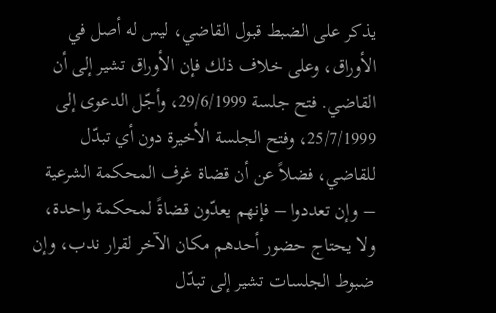يذكر على الضبط قبول القاضي، ليس له أصل في الأوراق، وعلى خلاف ذلك فإن الأوراق تشير إلى أن القاضي. فتح جلسة 29/6/1999، وأجّل الدعوى إلى 25/7/1999، وفتح الجلسة الأخيرة دون أي تبدّل للقاضي، فضلاً عن أن قضاة غرف المحكمة الشرعية – وإن تعددوا – فإنهم يعدّون قضاةً لمحكمة واحدة، ولا يحتاج حضور أحدهم مكان الآخر لقرار ندب، وإن ضبوط الجلسات تشير إلى تبدّل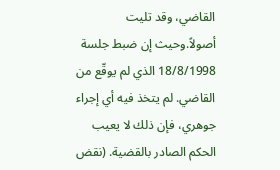القاضي، وقد تليت أصولاً.وحيث إن ضبط جلسة 18/8/1998 الذي لم يوقّع من القاضي. لم يتخذ فيه أي إجراء جوهري، فإن ذلك لا يعيب الحكم الصادر بالقضية. (نقض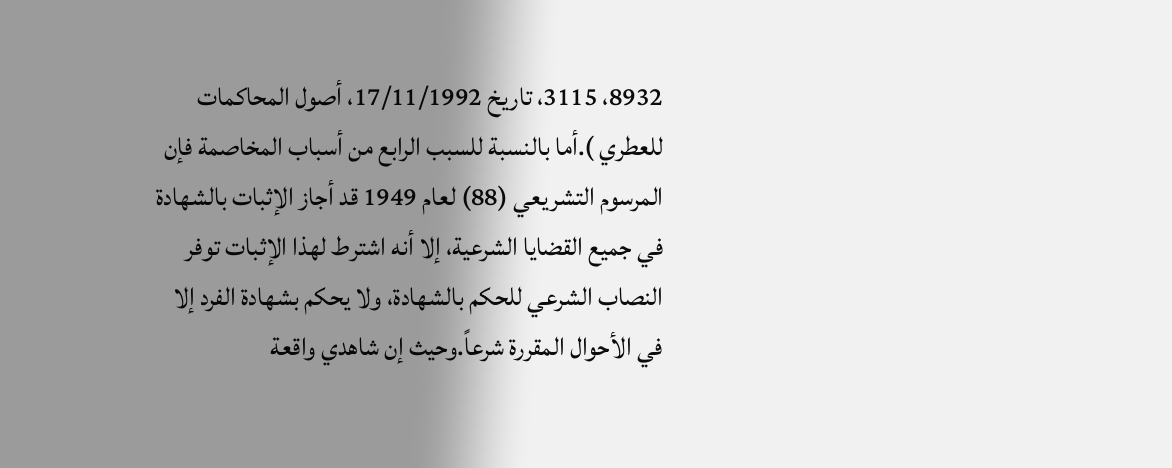8932، 3115، تاريخ 17/11/1992، أصول المحاكمات للعطري ).أما بالنسبة للسبب الرابع من أسباب المخاصمة فإن المرسوم التشريعي (88) لعام 1949 قد أجاز الإثبات بالشهادة في جميع القضايا الشرعية، إلا أنه اشترط لهذا الإثبات توفر النصاب الشرعي للحكم بالشهادة، ولا يحكم بشهادة الفرد إلا في الأحوال المقررة شرعاً.وحيث إن شاهدي واقعة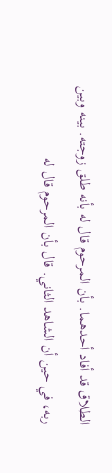الطلاق قد أفاد أحدهما. بأن المرحوم قال له بأنه طلق زوجته. بينه وبين ربه، في حين أن الشاهد الثاني. قال بأن المرحوم قال له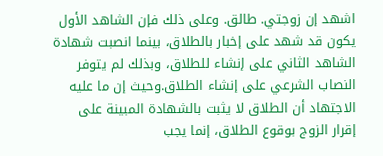اشهد إن زوجتي. طالق. وعلى ذلك فإن الشاهد الأول يكون قد شهد على إخبار بالطلاق، بينما انصبت شهادة الشاهد الثاني على إنشاء للطلاق، وبذلك لم يتوفر النصاب الشرعي على إنشاء الطلاق.وحيث إن ما عليه الاجتهاد أن الطلاق لا يثبت بالشهادة المبينة على إقرار الزوج بوقوع الطلاق، إنما يجب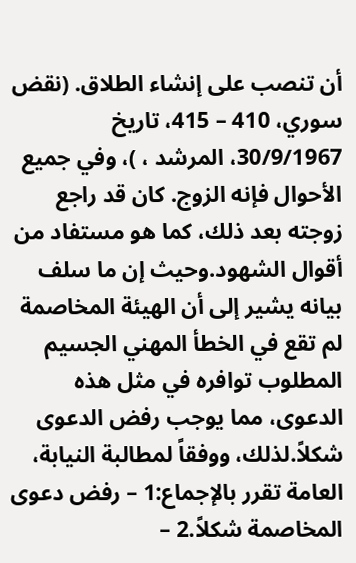أن تنصب على إنشاء الطلاق. (نقض سوري، 410 – 415، تاريخ 30/9/1967، المرشد ، )، وفي جميع الأحوال فإنه الزوج. كان قد راجع زوجته بعد ذلك، كما هو مستفاد من أقوال الشهود.وحيث إن ما سلف بيانه يشير إلى أن الهيئة المخاصمة لم تقع في الخطأ المهني الجسيم المطلوب توافره في مثل هذه الدعوى، مما يوجب رفض الدعوى شكلاً.لذلك، ووفقاً لمطالبة النيابة، العامة تقرر بالإجماع:1 – رفض دعوى المخاصمة شكلاً.2 –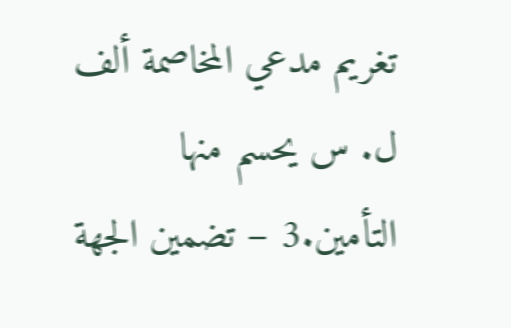تغريم مدعي المخاصمة ألف ل. س يحسم منها التأمين.3 – تضمين الجهة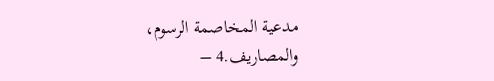مدعية المخاصمة الرسوم، والمصاريف.4 –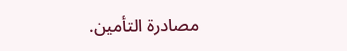مصادرة التأمين.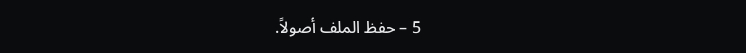5 – حفظ الملف أصولاً.